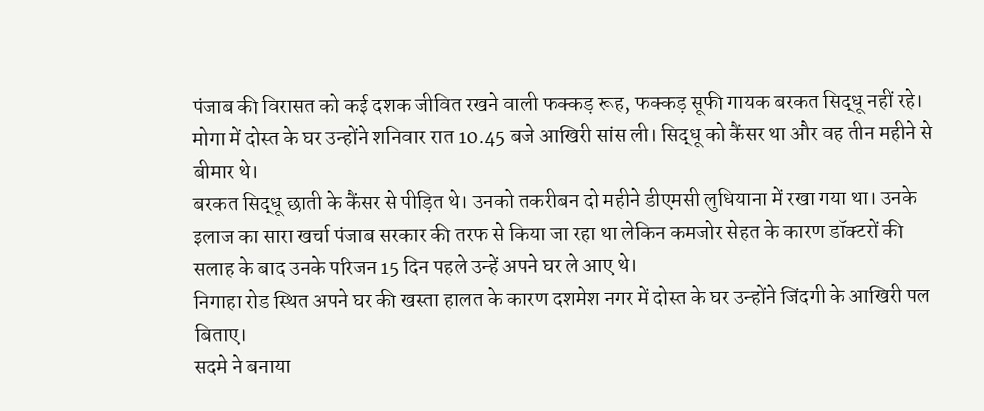पंजाब की विरासत को कई दशक जीवित रखने वाली फक्कड़ रूह, फक्कड़ सूफी गायक बरकत सिद्धू नहीं रहे। मोगा में दोस्त के घर उन्होंने शनिवार रात 10.45 बजे आखिरी सांस ली। सिद्धू को कैंसर था और वह तीन महीने से बीमार थे।
बरकत सिद्धू छाती के कैंसर से पीड़ित थे। उनको तकरीबन दो महीने डीएमसी लुधियाना में रखा गया था। उनके इलाज का सारा खर्चा पंजाब सरकार की तरफ से किया जा रहा था लेकिन कमजोर सेहत के कारण डॉक्टरों की सलाह के बाद उनके परिजन 15 दिन पहले उन्हें अपने घर ले आए थे।
निगाहा रोड स्थित अपने घर की खस्ता हालत के कारण दशमेश नगर में दोस्त के घर उन्होंने जिंदगी के आखिरी पल बिताए।
सदमे ने बनाया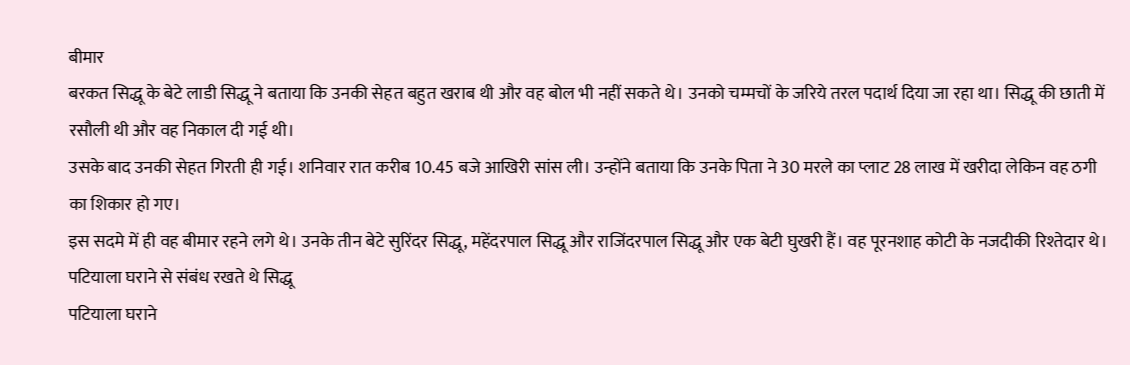बीमार
बरकत सिद्धू के बेटे लाडी सिद्धू ने बताया कि उनकी सेहत बहुत खराब थी और वह बोल भी नहीं सकते थे। उनको चम्मचों के जरिये तरल पदार्थ दिया जा रहा था। सिद्धू की छाती में रसौली थी और वह निकाल दी गई थी।
उसके बाद उनकी सेहत गिरती ही गई। शनिवार रात करीब 10.45 बजे आखिरी सांस ली। उन्होंने बताया कि उनके पिता ने 30 मरले का प्लाट 28 लाख में खरीदा लेकिन वह ठगी का शिकार हो गए।
इस सदमे में ही वह बीमार रहने लगे थे। उनके तीन बेटे सुरिंदर सिद्धू, महेंदरपाल सिद्धू और राजिंदरपाल सिद्धू और एक बेटी घुखरी हैं। वह पूरनशाह कोटी के नजदीकी रिश्तेदार थे।
पटियाला घराने से संबंध रखते थे सिद्धू
पटियाला घराने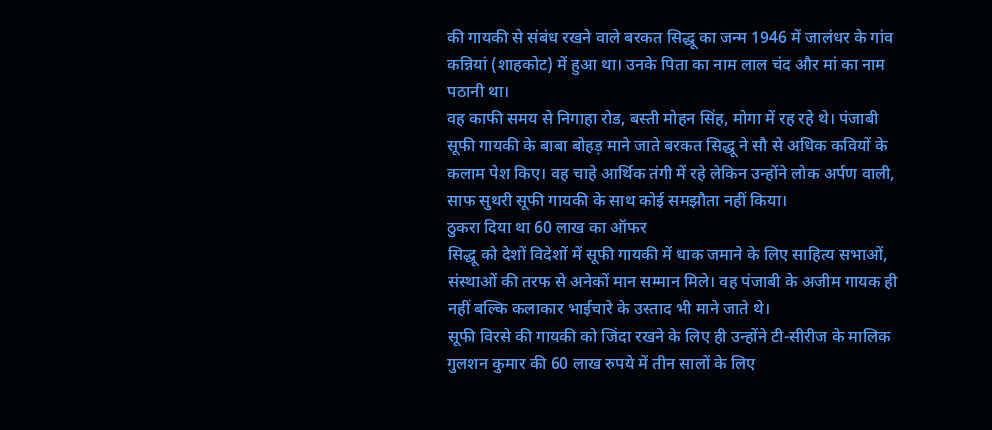की गायकी से संबंध रखने वाले बरकत सिद्धू का जन्म 1946 में जालंधर के गांव कन्नियां (शाहकोट) में हुआ था। उनके पिता का नाम लाल चंद और मां का नाम पठानी था।
वह काफी समय से निगाहा रोड, बस्ती मोहन सिंह, मोगा में रह रहे थे। पंजाबी सूफी गायकी के बाबा बोहड़ माने जाते बरकत सिद्धू ने सौ से अधिक कवियों के कलाम पेश किए। वह चाहे आर्थिक तंगी में रहे लेकिन उन्होंने लोक अर्पण वाली, साफ सुथरी सूफी गायकी के साथ कोई समझौता नहीं किया।
ठुकरा दिया था 60 लाख का ऑफर
सिद्धू को देशों विदेशों में सूफी गायकी में धाक जमाने के लिए साहित्य सभाओं, संस्थाओं की तरफ से अनेकों मान सम्मान मिले। वह पंजाबी के अजीम गायक ही नहीं बल्कि कलाकार भाईचारे के उस्ताद भी माने जाते थे।
सूफी विरसे की गायकी को जिंदा रखने के लिए ही उन्होंने टी-सीरीज के मालिक गुलशन कुमार की 60 लाख रुपये में तीन सालों के लिए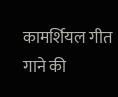कामर्शियल गीत गाने की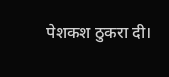पेशकश ठुकरा दी।